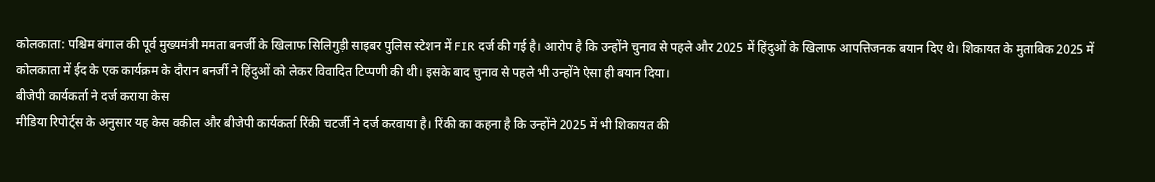कोलकाता: पश्चिम बंगाल की पूर्व मुख्यमंत्री ममता बनर्जी के खिलाफ सिलिगुड़ी साइबर पुलिस स्टेशन में FIR दर्ज की गई है। आरोप है कि उन्होंने चुनाव से पहले और 2025 में हिंदुओं के खिलाफ आपत्तिजनक बयान दिए थे। शिकायत के मुताबिक 2025 में कोलकाता में ईद के एक कार्यक्रम के दौरान बनर्जी ने हिंदुओं को लेकर विवादित टिप्पणी की थी। इसके बाद चुनाव से पहले भी उन्होंने ऐसा ही बयान दिया।
बीजेपी कार्यकर्ता ने दर्ज कराया केस
मीडिया रिपोर्ट्स के अनुसार यह केस वकील और बीजेपी कार्यकर्ता रिंकी चटर्जी ने दर्ज करवाया है। रिंकी का कहना है कि उन्होंने 2025 में भी शिकायत की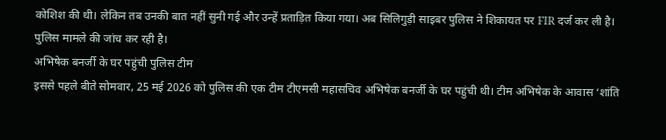कोशिश की थी। लेकिन तब उनकी बात नहीं सुनी गई और उन्हें प्रताड़ित किया गया। अब सिलिगुड़ी साइबर पुलिस ने शिकायत पर FIR दर्ज कर ली है। पुलिस मामले की जांच कर रही है।
अभिषेक बनर्जी के घर पहुंची पुलिस टीम
इससे पहले बीते सोमवार, 25 मई 2026 को पुलिस की एक टीम टीएमसी महासचिव अभिषेक बनर्जी के घर पहुंची थी। टीम अभिषेक के आवास ‘शांति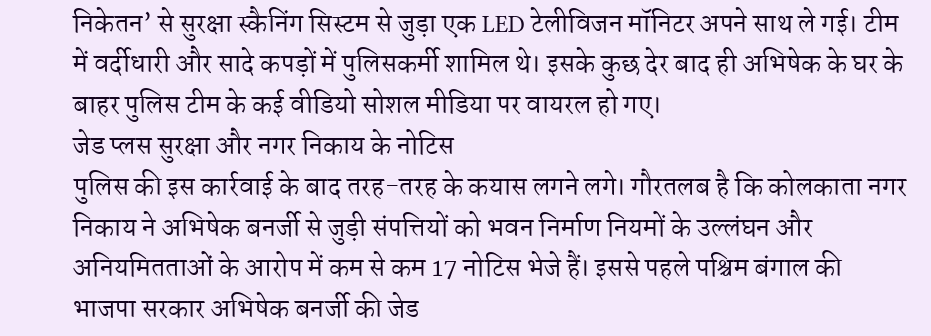निकेतन’ से सुरक्षा स्कैनिंग सिस्टम से जुड़ा एक LED टेलीविजन मॉनिटर अपने साथ ले गई। टीम में वर्दीधारी और सादे कपड़ों में पुलिसकर्मी शामिल थे। इसके कुछ देर बाद ही अभिषेक के घर के बाहर पुलिस टीम के कई वीडियो सोशल मीडिया पर वायरल हो गए।
जेड प्लस सुरक्षा और नगर निकाय के नोटिस
पुलिस की इस कार्रवाई के बाद तरह-तरह के कयास लगने लगे। गौरतलब है कि कोलकाता नगर निकाय ने अभिषेक बनर्जी से जुड़ी संपत्तियों को भवन निर्माण नियमों के उल्लंघन और अनियमितताओं के आरोप में कम से कम 17 नोटिस भेजे हैं। इससे पहले पश्चिम बंगाल की भाजपा सरकार अभिषेक बनर्जी की जेड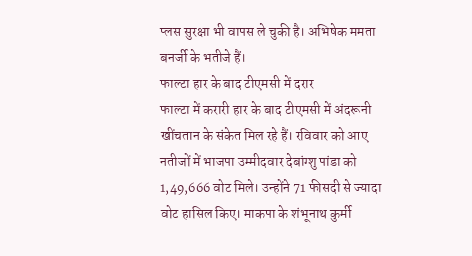प्लस सुरक्षा भी वापस ले चुकी है। अभिषेक ममता बनर्जी के भतीजे हैं।
फाल्टा हार के बाद टीएमसी में दरार
फाल्टा में करारी हार के बाद टीएमसी में अंदरूनी खींचतान के संकेत मिल रहे हैं। रविवार को आए नतीजों में भाजपा उम्मीदवार देबांग्शु पांडा को 1,49,666 वोट मिले। उन्होंने 71 फीसदी से ज्यादा वोट हासिल किए। माकपा के शंभूनाथ कुर्मी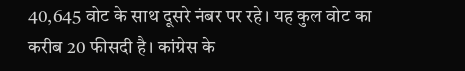40,645 वोट के साथ दूसरे नंबर पर रहे। यह कुल वोट का करीब 20 फीसदी है। कांग्रेस के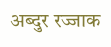अब्दुर रज्जाक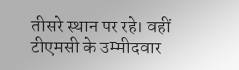तीसरे स्थान पर रहे। वहीं टीएमसी के उम्मीदवार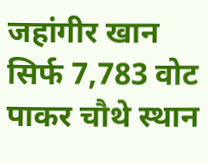जहांगीर खान सिर्फ 7,783 वोट पाकर चौथे स्थान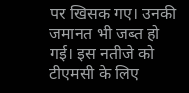पर खिसक गए। उनकी जमानत भी जब्त हो गई। इस नतीजे को टीएमसी के लिए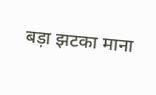बड़ा झटका माना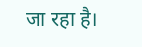जा रहा है।